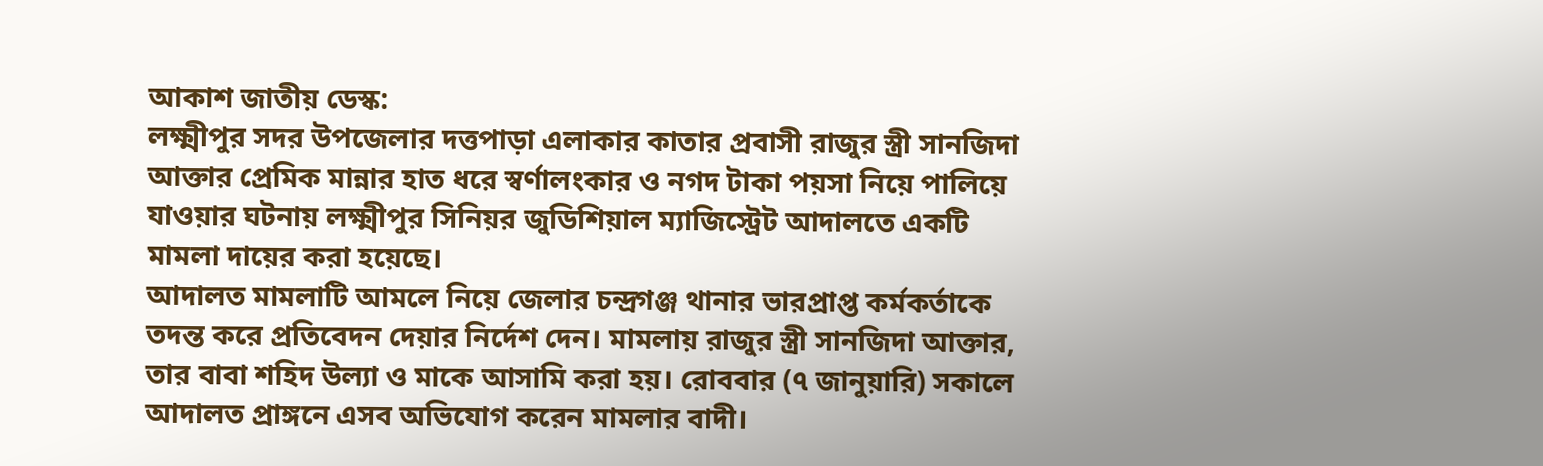আকাশ জাতীয় ডেস্ক:
লক্ষ্মীপুর সদর উপজেলার দত্তপাড়া এলাকার কাতার প্রবাসী রাজুর স্ত্রী সানজিদা আক্তার প্রেমিক মান্নার হাত ধরে স্বর্ণালংকার ও নগদ টাকা পয়সা নিয়ে পালিয়ে যাওয়ার ঘটনায় লক্ষ্মীপুর সিনিয়র জুডিশিয়াল ম্যাজিস্ট্রেট আদালতে একটি মামলা দায়ের করা হয়েছে।
আদালত মামলাটি আমলে নিয়ে জেলার চন্দ্রগঞ্জ থানার ভারপ্রাপ্ত কর্মকর্তাকে তদন্ত করে প্রতিবেদন দেয়ার নির্দেশ দেন। মামলায় রাজুর স্ত্রী সানজিদা আক্তার, তার বাবা শহিদ উল্যা ও মাকে আসামি করা হয়। রোববার (৭ জানুয়ারি) সকালে আদালত প্রাঙ্গনে এসব অভিযোগ করেন মামলার বাদী।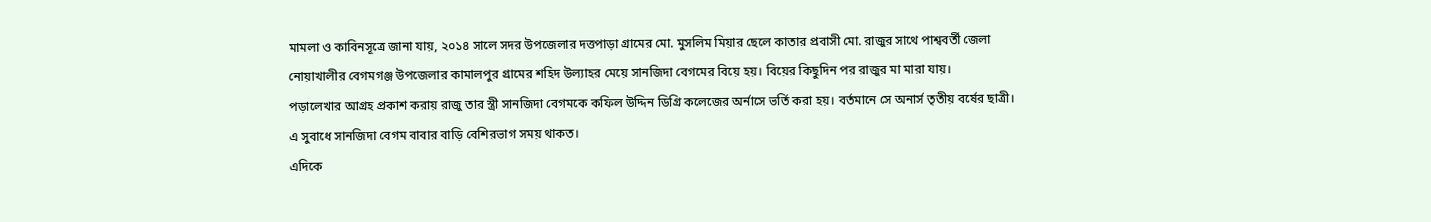মামলা ও কাবিনসূত্রে জানা যায়, ২০১৪ সালে সদর উপজেলার দত্তপাড়া গ্রামের মো. মুসলিম মিয়ার ছেলে কাতার প্রবাসী মো. রাজুর সাথে পাশ্ববর্তী জেলা নোয়াখালীর বেগমগঞ্জ উপজেলার কামালপুর গ্রামের শহিদ উল্যাহর মেয়ে সানজিদা বেগমের বিয়ে হয়। বিয়ের কিছুদিন পর রাজুর মা মারা যায়।
পড়ালেখার আগ্রহ প্রকাশ করায় রাজু তার স্ত্রী সানজিদা বেগমকে কফিল উদ্দিন ডিগ্রি কলেজের অর্নাসে ভর্তি করা হয়। বর্তমানে সে অনার্স তৃতীয় বর্ষের ছাত্রী। এ সুবাধে সানজিদা বেগম বাবার বাড়ি বেশিরভাগ সময় থাকত।
এদিকে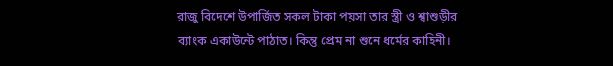রাজু বিদেশে উপার্জিত সকল টাকা পয়সা তার স্ত্রী ও শ্বাশুড়ীর ব্যাংক একাউন্টে পাঠাত। কিন্তু প্রেম না শুনে ধর্মের কাহিনী।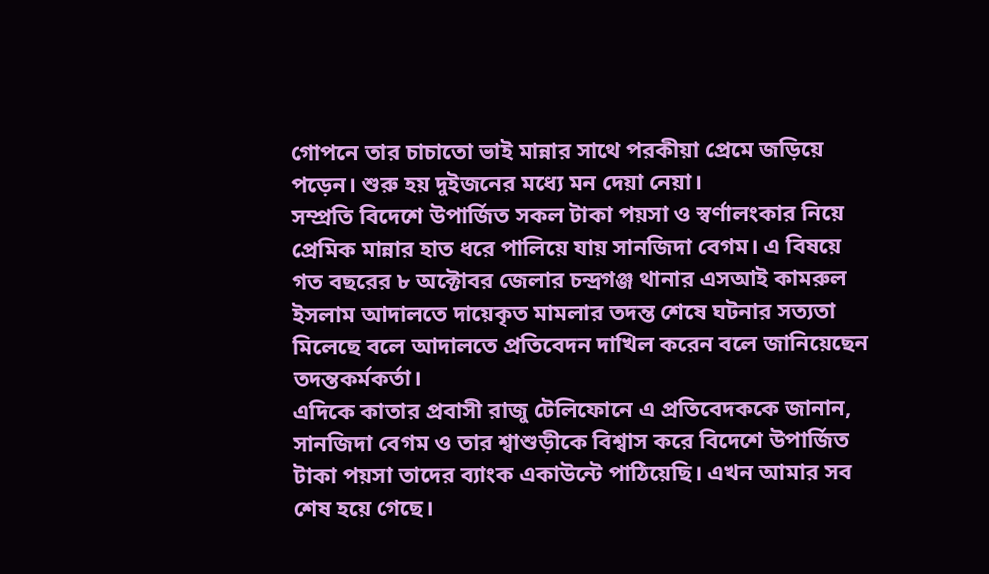গোপনে তার চাচাতো ভাই মান্নার সাথে পরকীয়া প্রেমে জড়িয়ে পড়েন। শুরু হয় দুইজনের মধ্যে মন দেয়া নেয়া।
সম্প্রতি বিদেশে উপার্জিত সকল টাকা পয়সা ও স্বর্ণালংকার নিয়ে প্রেমিক মান্নার হাত ধরে পালিয়ে যায় সানজিদা বেগম। এ বিষয়ে গত বছরের ৮ অক্টোবর জেলার চন্দ্রগঞ্জ থানার এসআই কামরুল ইসলাম আদালতে দায়েকৃত মামলার তদন্ত শেষে ঘটনার সত্যতা মিলেছে বলে আদালতে প্রতিবেদন দাখিল করেন বলে জানিয়েছেন তদন্তকর্মকর্তা।
এদিকে কাতার প্রবাসী রাজু টেলিফোনে এ প্রতিবেদককে জানান, সানজিদা বেগম ও তার শ্বাশুড়ীকে বিশ্বাস করে বিদেশে উপার্জিত টাকা পয়সা তাদের ব্যাংক একাউন্টে পাঠিয়েছি। এখন আমার সব শেষ হয়ে গেছে।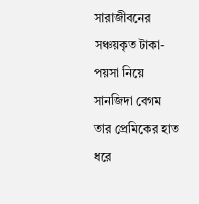সারাজীবনের সঞ্চয়কৃত টাকা-পয়সা নিয়ে সানজিদা বেগম তার প্রেমিকের হাত ধরে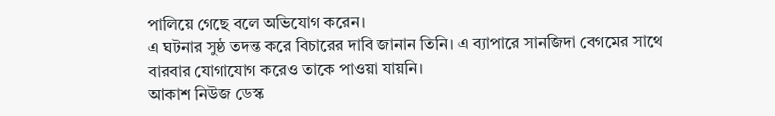পালিয়ে গেছে বলে অভিযোগ করেন।
এ ঘটনার সুষ্ঠ তদন্ত করে বিচারের দাবি জানান তিনি। এ ব্যাপারে সানজিদা বেগমের সাথে বারবার যোগাযোগ করেও তাকে পাওয়া যায়নি।
আকাশ নিউজ ডেস্ক